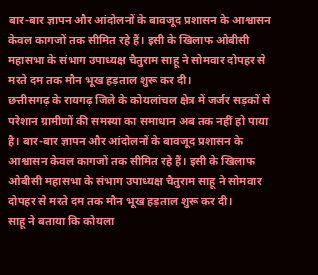बार-बार ज्ञापन और आंदोलनों के बावजूद प्रशासन के आश्वासन केवल कागजों तक सीमित रहे हैं। इसी के खिलाफ ओबीसी महासभा के संभाग उपाध्यक्ष चैतुराम साहू ने सोमवार दोपहर से मरते दम तक मौन भूख हड़ताल शुरू कर दी।
छत्तीसगढ़ के रायगढ़ जिले के कोयलांचल क्षेत्र में जर्जर सड़कों से परेशान ग्रामीणों की समस्या का समाधान अब तक नहीं हो पाया है। बार-बार ज्ञापन और आंदोलनों के बावजूद प्रशासन के आश्वासन केवल कागजों तक सीमित रहे हैं। इसी के खिलाफ ओबीसी महासभा के संभाग उपाध्यक्ष चैतुराम साहू ने सोमवार दोपहर से मरते दम तक मौन भूख हड़ताल शुरू कर दी।
साहू ने बताया कि कोयला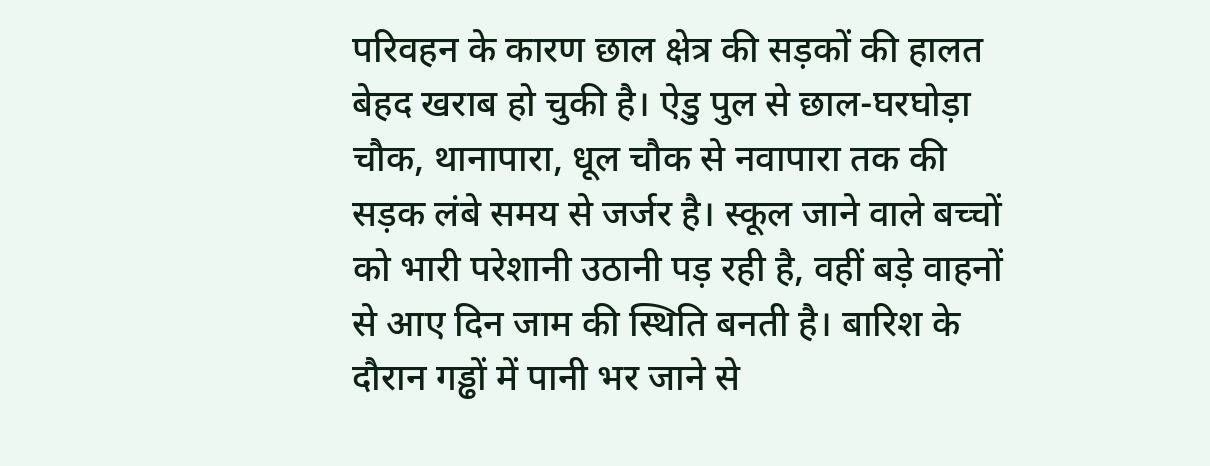परिवहन के कारण छाल क्षेत्र की सड़कों की हालत बेहद खराब हो चुकी है। ऐडु पुल से छाल-घरघोड़ा चौक, थानापारा, धूल चौक से नवापारा तक की सड़क लंबे समय से जर्जर है। स्कूल जाने वाले बच्चों को भारी परेशानी उठानी पड़ रही है, वहीं बड़े वाहनों से आए दिन जाम की स्थिति बनती है। बारिश के दौरान गड्ढों में पानी भर जाने से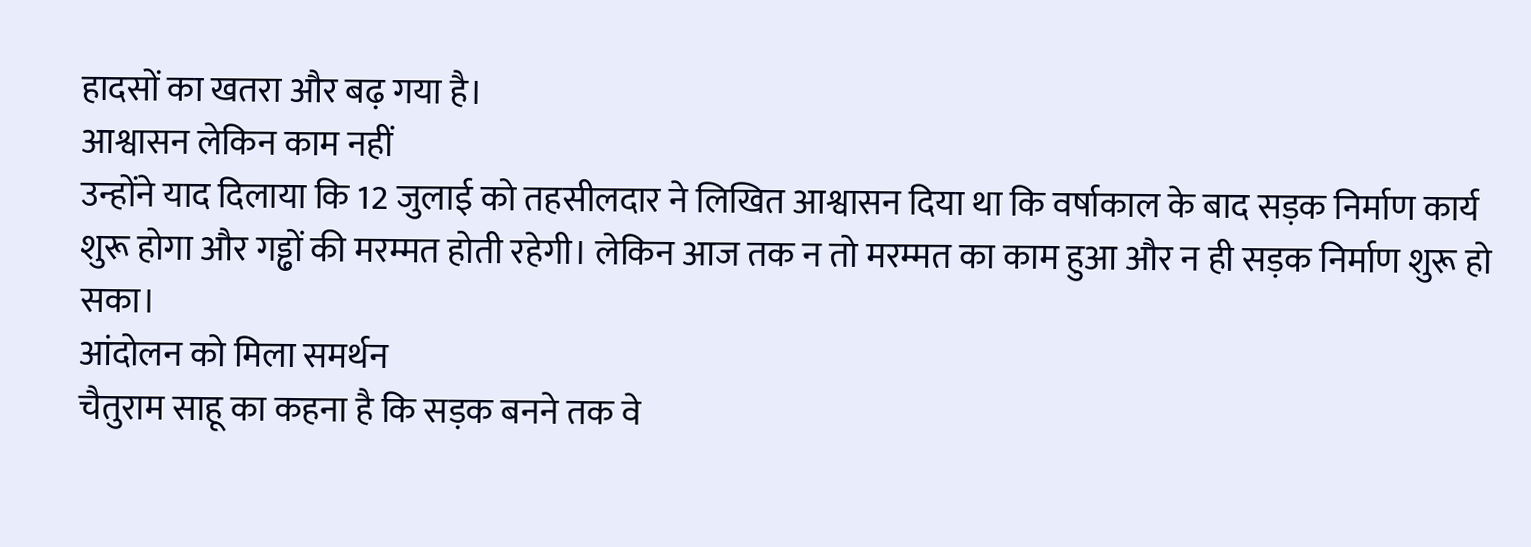हादसों का खतरा और बढ़ गया है।
आश्वासन लेकिन काम नहीं
उन्होंने याद दिलाया कि 12 जुलाई को तहसीलदार ने लिखित आश्वासन दिया था कि वर्षाकाल के बाद सड़क निर्माण कार्य शुरू होगा और गड्ढों की मरम्मत होती रहेगी। लेकिन आज तक न तो मरम्मत का काम हुआ और न ही सड़क निर्माण शुरू हो सका।
आंदोलन को मिला समर्थन
चैतुराम साहू का कहना है कि सड़क बनने तक वे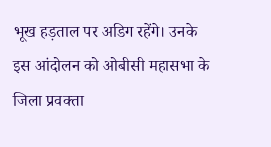भूख हड़ताल पर अडिग रहेंगे। उनके इस आंदोलन को ओबीसी महासभा के जिला प्रवक्ता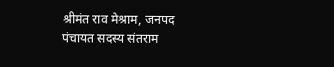श्रीमंत राव मेश्राम, जनपद पंचायत सदस्य संतराम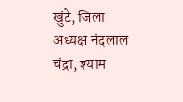खुंटे, जिला अध्यक्ष नंदलाल चंद्रा, श्याम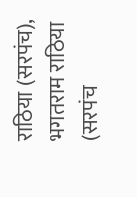राठिया (सरपंच), भगतराम राठिया (सरपंच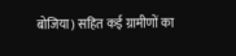बोजिया) सहित कई ग्रामीणों का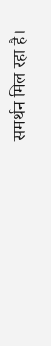समर्थन मिल रहा है।